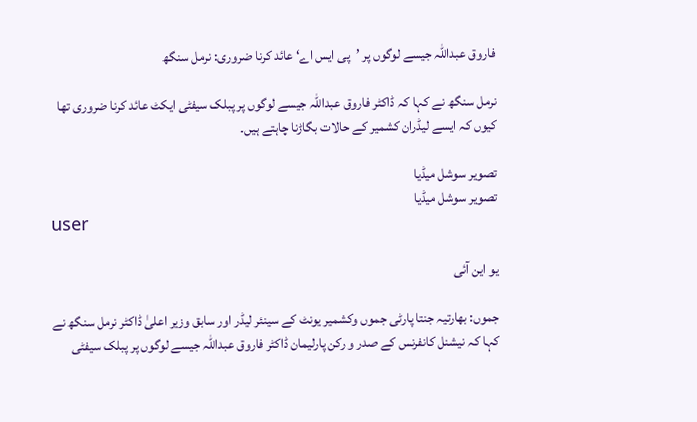فاروق عبداللہ جیسے لوگوں پر ’پی ایس اے‘ عائد کرنا ضروری: نرمل سنگھ

نرمل سنگھ نے کہا کہ ڈاکٹر فاروق عبداللہ جیسے لوگوں پر پبلک سیفٹی ایکٹ عائد کرنا ضروری تھا کیوں کہ ایسے لیڈران کشمیر کے حالات بگاڑنا چاہتے ہیں۔

تصویر سوشل میڈیا
تصویر سوشل میڈیا
user

یو این آئی

جموں: بھارتیہ جنتا پارٹی جموں وکشمیر یونٹ کے سینئر لیڈر اور سابق وزیر اعلیٰ ڈاکٹر نرمل سنگھ نے کہا کہ نیشنل کانفرنس کے صدر و رکن پارلیمان ڈاکٹر فاروق عبداللہ جیسے لوگوں پر پبلک سیفٹی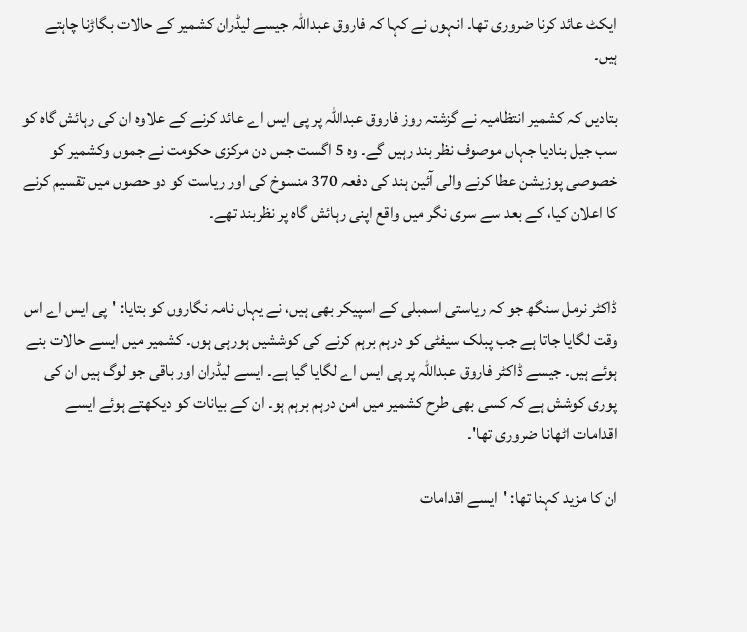ایکٹ عائد کرنا ضروری تھا۔ انہوں نے کہا کہ فاروق عبداللہ جیسے لیڈران کشمیر کے حالات بگاڑنا چاہتے ہیں۔

بتادیں کہ کشمیر انتظامیہ نے گزشتہ روز فاروق عبداللہ پر پی ایس اے عائد کرنے کے علاوہ ان کی رہائش گاہ کو سب جیل بنادیا جہاں موصوف نظر بند رہیں گے۔ وہ 5 اگست جس دن مرکزی حکومت نے جموں وکشمیر کو خصوصی پوزیشن عطا کرنے والی آئین ہند کی دفعہ 370 منسوخ کی اور ریاست کو دو حصوں میں تقسیم کرنے کا اعلان کیا، کے بعد سے سری نگر میں واقع اپنی رہائش گاہ پر نظربند تھے۔


ڈاکٹر نرمل سنگھ جو کہ ریاستی اسمبلی کے اسپیکر بھی ہیں، نے یہاں نامہ نگاروں کو بتایا: 'پی ایس اے اس وقت لگایا جاتا ہے جب پبلک سیفٹی کو درہم برہم کرنے کی کوششیں ہورہی ہوں۔ کشمیر میں ایسے حالات بنے ہوئے ہیں۔ جیسے ڈاکٹر فاروق عبداللہ پر پی ایس اے لگایا گیا ہے۔ ایسے لیڈران اور باقی جو لوگ ہیں ان کی پوری کوشش ہے کہ کسی بھی طرح کشمیر میں امن درہم برہم ہو۔ ان کے بیانات کو دیکھتے ہوئے ایسے اقدامات اٹھانا ضروری تھا'۔

ان کا مزید کہنا تھا: 'ایسے اقدامات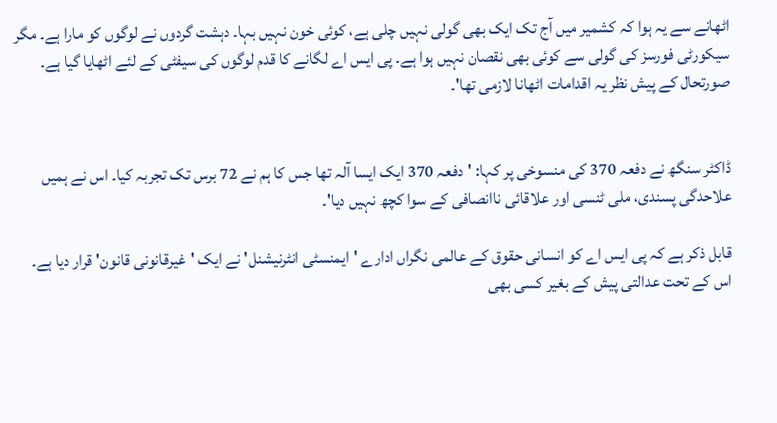اٹھانے سے یہ ہوا کہ کشمیر میں آج تک ایک بھی گولی نہیں چلی ہے، کوئی خون نہیں بہا۔ دہشت گردوں نے لوگوں کو مارا ہے۔ مگر سیکورٹی فورسز کی گولی سے کوئی بھی نقصان نہیں ہوا ہے۔ پی ایس اے لگانے کا قدم لوگوں کی سیفٹی کے لئے اٹھایا گیا ہے۔ صورتحال کے پیش نظر یہ اقدامات اٹھانا لازمی تھا'۔


ڈاکٹر سنگھ نے دفعہ 370 کی منسوخی پر کہا: 'دفعہ 370 ایک ایسا آلہ تھا جس کا ہم نے 72 برس تک تجربہ کیا۔ اس نے ہمیں علاحدگی پسندی، ملی ٹنسی اور علاقائی ناانصافی کے سوا کچھ نہیں دیا'۔

قابل ذکر ہے کہ پی ایس اے کو انسانی حقوق کے عالمی نگراں ادارے 'ایمنسٹی انٹرنیشنل' نے ایک 'غیرقانونی قانون' قرار دیا ہے۔ اس کے تحت عدالتی پیش کے بغیر کسی بھی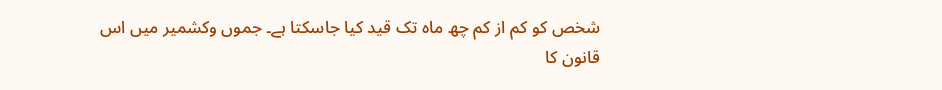شخص کو کم از کم چھ ماہ تک قید کیا جاسکتا ہے۔ جموں وکشمیر میں اس قانون کا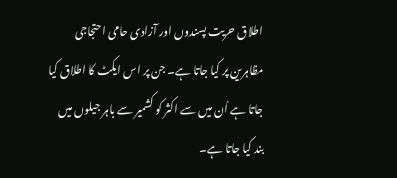اطلاق حریت پسندوں اور آزادی حامی احتجاجی مظاہرین پر کیا جاتا ہے۔ جن پر اس ایکٹ کا اطلاق کیا جاتا ہے اُن میں سے اکثر کو کشمیر سے باہر جیلوں میں بند کیا جاتا ہے۔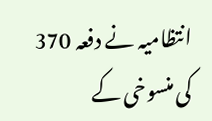انتظامیہ نے دفعہ 370 کی منسوخی کے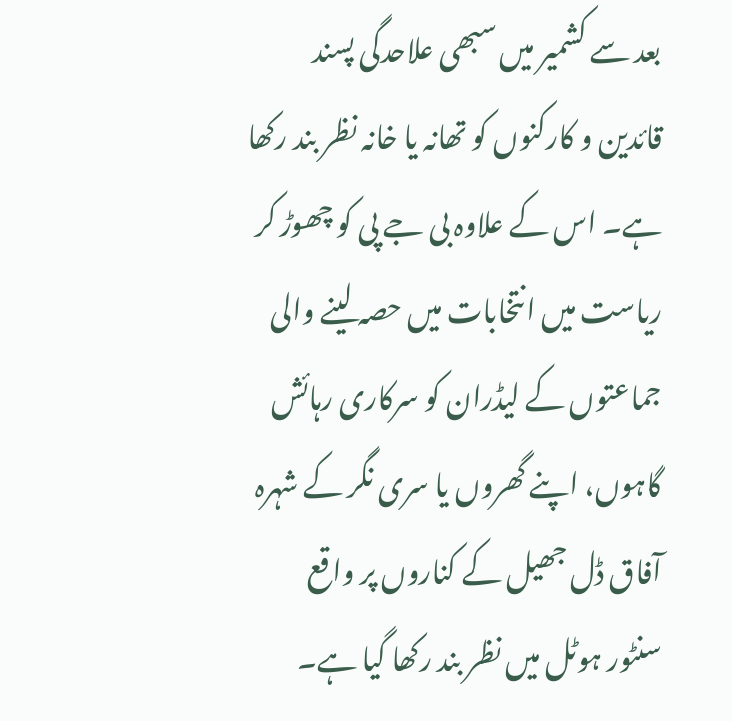بعد سے کشمیر میں سبھی علاحدگی پسند قائدین و کارکنوں کو تھانہ یا خانہ نظر بند رکھا ہے۔ اس کے علاوہ بی جے پی کو چھوڑ کر ریاست میں انتخابات میں حصہ لینے والی جماعتوں کے لیڈران کو سرکاری رہائش گاہوں، اپنے گھروں یا سری نگر کے شہرہ آفاق ڈل جھیل کے کناروں پر واقع سنٹور ہوٹل میں نظر بند رکھا گیا ہے۔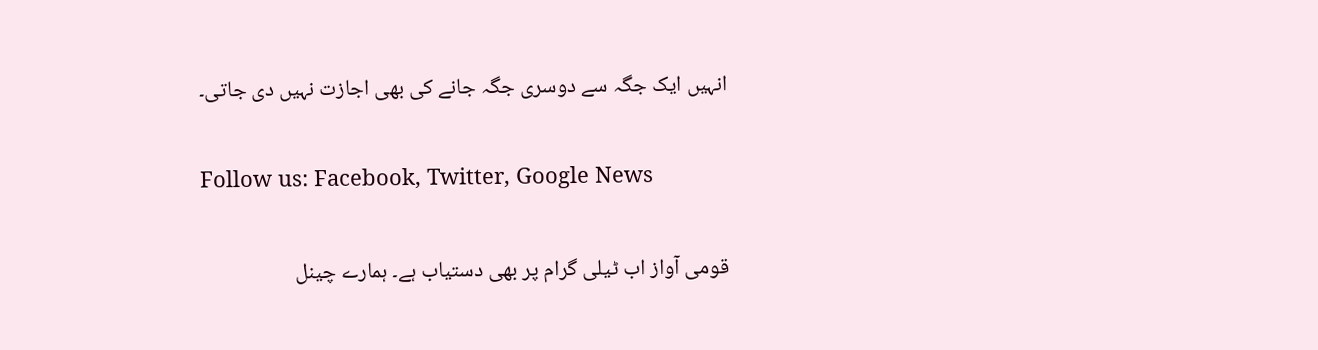انہیں ایک جگہ سے دوسری جگہ جانے کی بھی اجازت نہیں دی جاتی۔

Follow us: Facebook, Twitter, Google News

قومی آواز اب ٹیلی گرام پر بھی دستیاب ہے۔ ہمارے چینل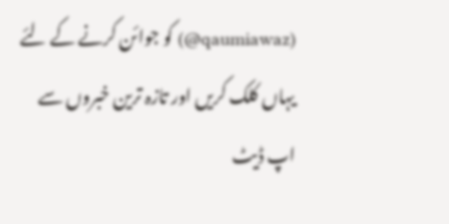(qaumiawaz@) کو جوائن کرنے کے لئے یہاں کلک کریں اور تازہ ترین خبروں سے اپ ڈیٹ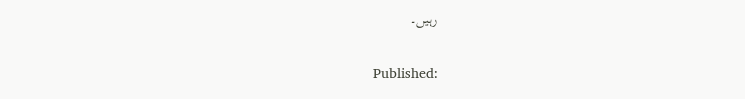رہیں۔


Published: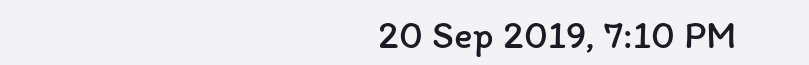20 Sep 2019, 7:10 PM